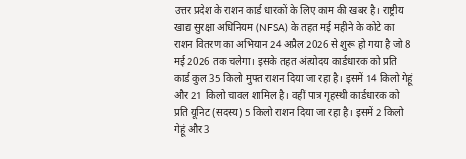उत्तर प्रदेश के राशन कार्ड धारकों के लिए काम की खबर है। राष्ट्रीय खाद्य सुरक्षा अधिनियम (NFSA) के तहत मई महीने के कोटे का राशन वितरण का अभियान 24 अप्रैल 2026 से शुरू हो गया है जो 8 मई 2026 तक चलेगा। इसके तहत अंत्योदय कार्डधारक को प्रति कार्ड कुल 35 किलो मुफ्त राशन दिया जा रहा है। इसमें 14 किलो गेहूं और 21 किलो चावल शामिल है। वहीं पात्र गृहस्थी कार्डधारक को प्रति यूनिट (सदस्य) 5 किलो राशन दिया जा रहा है। इसमें 2 किलो गेहूं और 3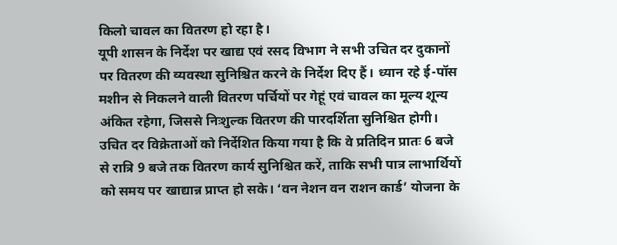किलो चावल का वितरण हो रहा है।
यूपी शासन के निर्देश पर खाद्य एवं रसद विभाग ने सभी उचित दर दुकानों पर वितरण की व्यवस्था सुनिश्चित करने के निर्देश दिए हैं। ध्यान रहे ई-पॉस मशीन से निकलने वाली वितरण पर्चियों पर गेहूं एवं चावल का मूल्य शून्य अंकित रहेगा, जिससे निःशुल्क वितरण की पारदर्शिता सुनिश्चित होगी। उचित दर विक्रेताओं को निर्देशित किया गया है कि वे प्रतिदिन प्रातः 6 बजे से रात्रि 9 बजे तक वितरण कार्य सुनिश्चित करें, ताकि सभी पात्र लाभार्थियों को समय पर खाद्यान्न प्राप्त हो सके। ‘वन नेशन वन राशन कार्ड’ योजना के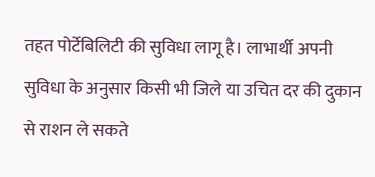तहत पोर्टेबिलिटी की सुविधा लागू है। लाभार्थी अपनी सुविधा के अनुसार किसी भी जिले या उचित दर की दुकान से राशन ले सकते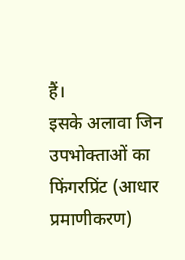हैं।
इसके अलावा जिन उपभोक्ताओं का फिंगरप्रिंट (आधार प्रमाणीकरण)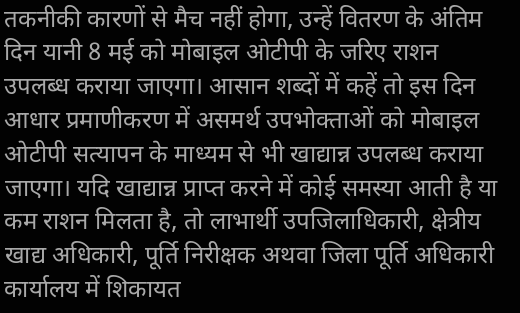तकनीकी कारणों से मैच नहीं होगा, उन्हें वितरण के अंतिम दिन यानी 8 मई को मोबाइल ओटीपी के जरिए राशन उपलब्ध कराया जाएगा। आसान शब्दों में कहें तो इस दिन आधार प्रमाणीकरण में असमर्थ उपभोक्ताओं को मोबाइल ओटीपी सत्यापन के माध्यम से भी खाद्यान्न उपलब्ध कराया जाएगा। यदि खाद्यान्न प्राप्त करने में कोई समस्या आती है या कम राशन मिलता है, तो लाभार्थी उपजिलाधिकारी, क्षेत्रीय खाद्य अधिकारी, पूर्ति निरीक्षक अथवा जिला पूर्ति अधिकारी कार्यालय में शिकायत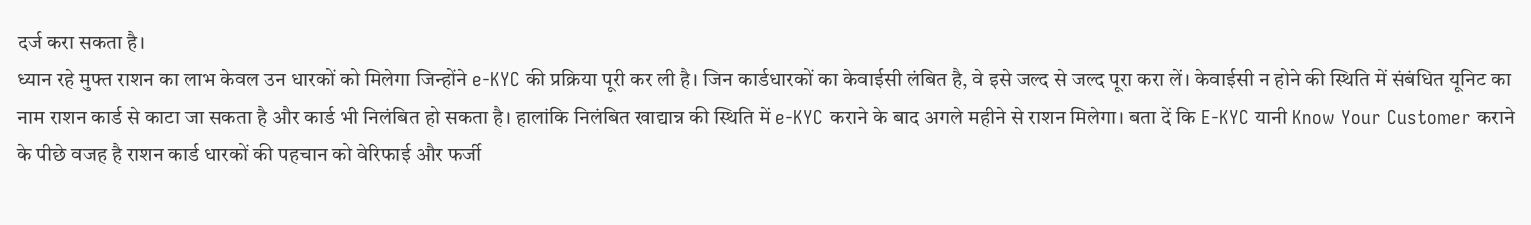दर्ज करा सकता है।
ध्यान रहे मुफ्त राशन का लाभ केवल उन धारकों को मिलेगा जिन्होंने e-KYC की प्रक्रिया पूरी कर ली है। जिन कार्डधारकों का केवाईसी लंबित है, वे इसे जल्द से जल्द पूरा करा लें। केवाईसी न होने की स्थिति में संबंधित यूनिट का नाम राशन कार्ड से काटा जा सकता है और कार्ड भी निलंबित हो सकता है। हालांकि निलंबित खाद्यान्न की स्थिति में e-KYC कराने के बाद अगले महीने से राशन मिलेगा। बता दें कि E-KYC यानी Know Your Customer कराने के पीछे वजह है राशन कार्ड धारकों की पहचान को वेरिफाई और फर्जी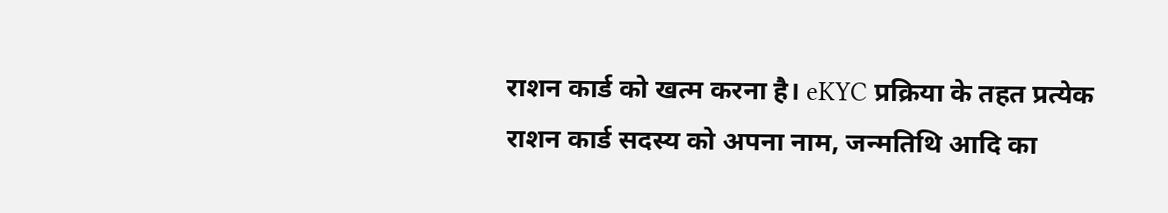राशन कार्ड को खत्म करना है। eKYC प्रक्रिया के तहत प्रत्येक राशन कार्ड सदस्य को अपना नाम, जन्मतिथि आदि का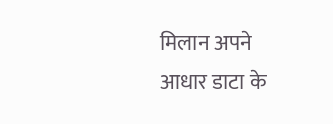मिलान अपने आधार डाटा के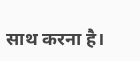साथ करना है।